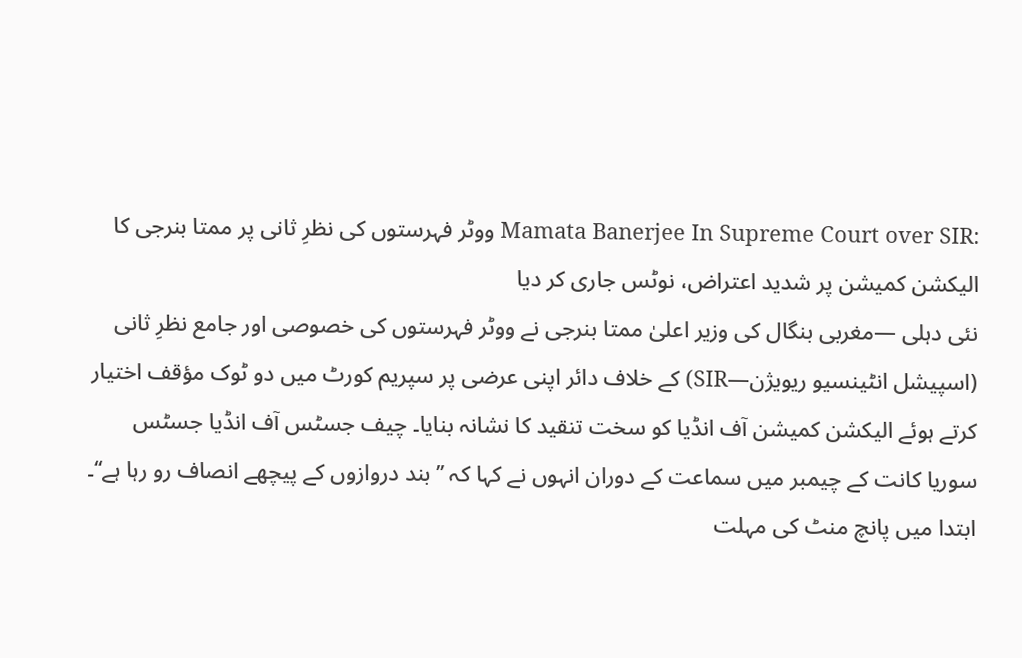:Mamata Banerjee In Supreme Court over SIR ووٹر فہرستوں کی نظرِ ثانی پر ممتا بنرجی کا الیکشن کمیشن پر شدید اعتراض، نوٹس جاری کر دیا
نئی دہلی —مغربی بنگال کی وزیر اعلیٰ ممتا بنرجی نے ووٹر فہرستوں کی خصوصی اور جامع نظرِ ثانی (اسپیشل انٹینسیو ریویژن—SIR) کے خلاف دائر اپنی عرضی پر سپریم کورٹ میں دو ٹوک مؤقف اختیار کرتے ہوئے الیکشن کمیشن آف انڈیا کو سخت تنقید کا نشانہ بنایا۔ چیف جسٹس آف انڈیا جسٹس سوریا کانت کے چیمبر میں سماعت کے دوران انہوں نے کہا کہ ’’بند دروازوں کے پیچھے انصاف رو رہا ہے‘‘۔
ابتدا میں پانچ منٹ کی مہلت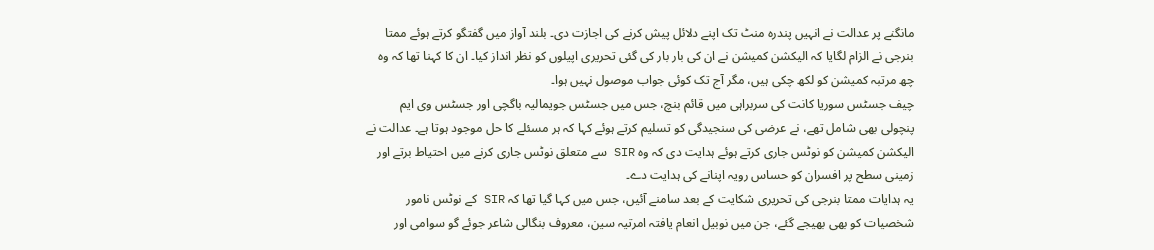مانگنے پر عدالت نے انہیں پندرہ منٹ تک اپنے دلائل پیش کرنے کی اجازت دی۔ بلند آواز میں گفتگو کرتے ہوئے ممتا بنرجی نے الزام لگایا کہ الیکشن کمیشن نے ان کی بار بار کی گئی تحریری اپیلوں کو نظر انداز کیا۔ ان کا کہنا تھا کہ وہ چھ مرتبہ کمیشن کو لکھ چکی ہیں، مگر آج تک کوئی جواب موصول نہیں ہوا۔
چیف جسٹس سوریا کانت کی سربراہی میں قائم بنچ، جس میں جسٹس جویمالیہ باگچی اور جسٹس وی ایم پنچولی بھی شامل تھے، نے عرضی کی سنجیدگی کو تسلیم کرتے ہوئے کہا کہ ہر مسئلے کا حل موجود ہوتا ہے۔ عدالت نے الیکشن کمیشن کو نوٹس جاری کرتے ہوئے ہدایت دی کہ وہ SIR سے متعلق نوٹس جاری کرنے میں احتیاط برتے اور زمینی سطح پر افسران کو حساس رویہ اپنانے کی ہدایت دے۔
یہ ہدایات ممتا بنرجی کی تحریری شکایت کے بعد سامنے آئیں، جس میں کہا گیا تھا کہ SIR کے نوٹس نامور شخصیات کو بھی بھیجے گئے، جن میں نوبیل انعام یافتہ امرتیہ سین، معروف بنگالی شاعر جوئے گو سوامی اور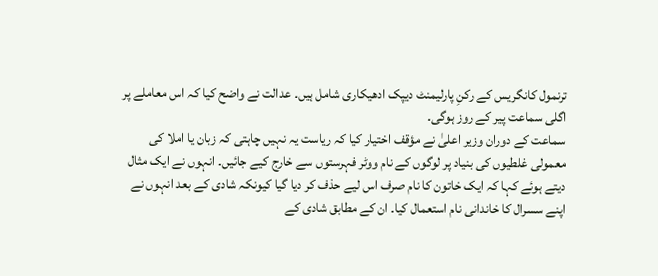ترنمول کانگریس کے رکنِ پارلیمنٹ دیپک ادھیکاری شامل ہیں۔ عدالت نے واضح کیا کہ اس معاملے پر اگلی سماعت پیر کے روز ہوگی۔
سماعت کے دوران وزیر اعلیٰ نے مؤقف اختیار کیا کہ ریاست یہ نہیں چاہتی کہ زبان یا املا کی معمولی غلطیوں کی بنیاد پر لوگوں کے نام ووٹر فہرستوں سے خارج کیے جائیں۔ انہوں نے ایک مثال دیتے ہوئے کہا کہ ایک خاتون کا نام صرف اس لیے حذف کر دیا گیا کیونکہ شادی کے بعد انہوں نے اپنے سسرال کا خاندانی نام استعمال کیا۔ ان کے مطابق شادی کے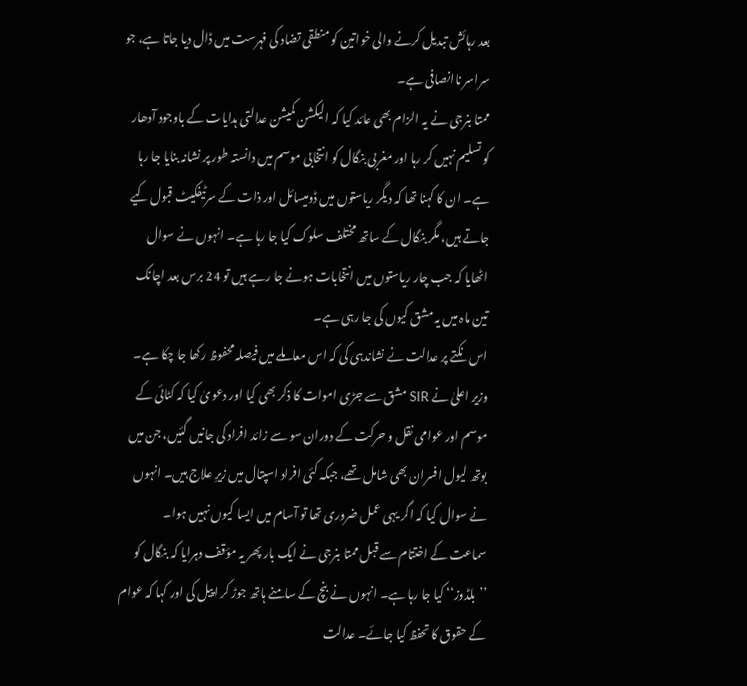بعد رہائش تبدیل کرنے والی خواتین کو منطقی تضاد کی فہرست میں ڈال دیا جاتا ہے، جو سراسر ناانصافی ہے۔
ممتا بنرجی نے یہ الزام بھی عائد کیا کہ الیکشن کمیشن عدالتی ہدایات کے باوجود آدھار کو تسلیم نہیں کر رہا اور مغربی بنگال کو انتخابی موسم میں دانستہ طور پر نشانہ بنایا جا رہا ہے۔ ان کا کہنا تھا کہ دیگر ریاستوں میں ڈومیسائل اور ذات کے سرٹیفکیٹ قبول کیے جاتے ہیں، مگر بنگال کے ساتھ مختلف سلوک کیا جا رہا ہے۔ انہوں نے سوال اٹھایا کہ جب چار ریاستوں میں انتخابات ہونے جا رہے ہیں تو 24 برس بعد اچانک تین ماہ میں یہ مشق کیوں کی جا رہی ہے۔
اس نکتے پر عدالت نے نشاندہی کی کہ اس معاملے میں فیصلہ محفوظ رکھا جا چکا ہے۔
وزیر اعلیٰ نے SIR مشق سے جڑی اموات کا ذکر بھی کیا اور دعویٰ کیا کہ کٹائی کے موسم اور عوامی نقل و حرکت کے دوران سو سے زائد افراد کی جانیں گئیں، جن میں بوتھ لیول افسران بھی شامل تھے، جبکہ کئی افراد اسپتال میں زیرِ علاج ہیں۔ انہوں نے سوال کیا کہ اگر یہی عمل ضروری تھا تو آسام میں ایسا کیوں نہیں ہوا۔
سماعت کے اختتام سے قبل ممتا بنرجی نے ایک بار پھر یہ مؤقف دہرایا کہ بنگال کو ’’بلڈوز‘‘ کیا جا رہا ہے۔ انہوں نے بنچ کے سامنے ہاتھ جوڑ کر اپیل کی اور کہا کہ عوام کے حقوق کا تحفظ کیا جائے۔ عدالت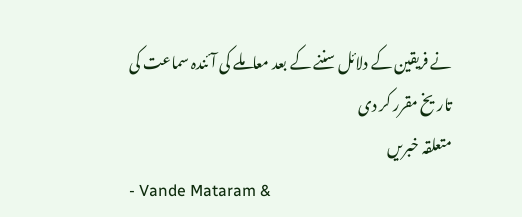نے فریقین کے دلائل سننے کے بعد معاملے کی آئندہ سماعت کی تاریخ مقرر کر دی
متعلقہ خبریں
- Vande Mataram &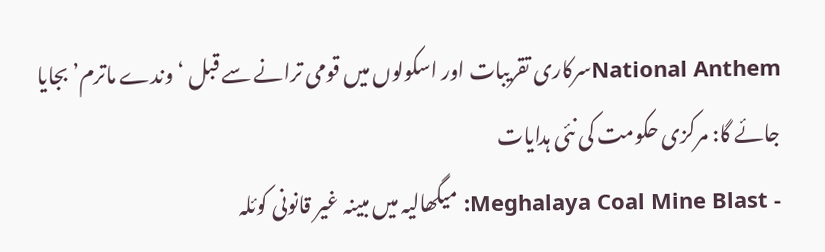National Anthemسرکاری تقریبات اور اسکولوں میں قومی ترانے سے قبل ‘وندے ماترم’ بجایا جائے گا: مرکزی حکومت کی نئی ہدایات
- Meghalaya Coal Mine Blast: میگھالیہ میں مبینہ غیر قانونی کوئلہ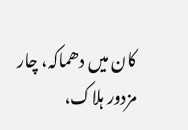کان میں دھماکہ، چار مزدور ہلاک،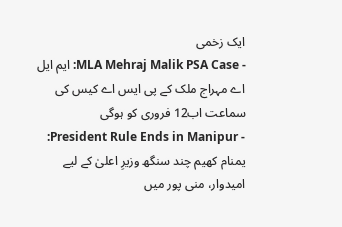ایک زخمی
- MLA Mehraj Malik PSA Case: ایم ایل اے مہراج ملک کے پی ایس اے کیس کی سماعت اب12 فروری کو ہوگی
- President Rule Ends in Manipur: یمنام کھیم چند سنگھ وزیرِ اعلیٰ کے لیے امیدوار، منی پور میں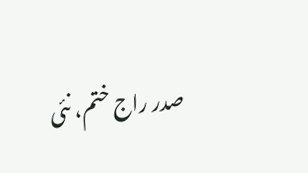صدر راج ختم، نئی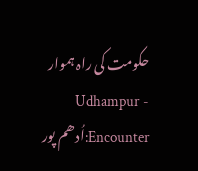حکومت کی راہ ہموار
- Udhampur Encounter:اُدھم پور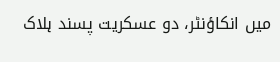میں انکاؤنٹر، دو عسکریت پسند ہلاک